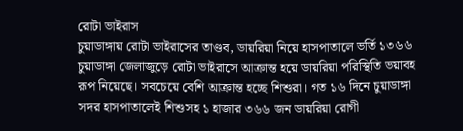রোটা ভাইরাস
চুয়াডাঙ্গায় রোটা ভাইরাসের তাণ্ডব, ডায়রিয়া নিয়ে হাসপাতালে ভর্তি ১৩৬৬
চুয়াডাঙ্গা জেলাজুড়ে রোটা ভাইরাসে আক্রান্ত হয়ে ডায়রিয়া পরিস্থিতি ভয়াবহ রূপ নিয়েছে। সবচেয়ে বেশি আক্রান্ত হচ্ছে শিশুরা। গত ১৬ দিনে চুয়াডাঙ্গা সদর হাসপাতালেই শিশুসহ ১ হাজার ৩৬৬ জন ডায়রিয়া রোগী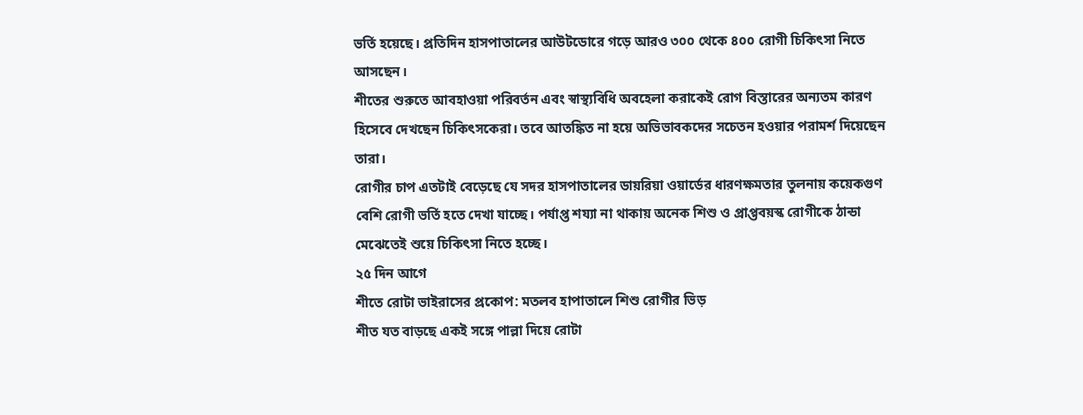ভর্তি হয়েছে। প্রতিদিন হাসপাতালের আউটডোরে গড়ে আরও ৩০০ থেকে ৪০০ রোগী চিকিৎসা নিতে আসছেন।
শীতের শুরুতে আবহাওয়া পরিবর্তন এবং স্বাস্থ্যবিধি অবহেলা করাকেই রোগ বিস্তারের অন্যতম কারণ হিসেবে দেখছেন চিকিৎসকেরা। তবে আতঙ্কিত না হয়ে অভিভাবকদের সচেতন হওয়ার পরামর্শ দিয়েছেন তারা।
রোগীর চাপ এতটাই বেড়েছে যে সদর হাসপাতালের ডায়রিয়া ওয়ার্ডের ধারণক্ষমতার তুলনায় কয়েকগুণ বেশি রোগী ভর্তি হতে দেখা যাচ্ছে। পর্যাপ্ত শয্যা না থাকায় অনেক শিশু ও প্রাপ্তবয়স্ক রোগীকে ঠান্ডা মেঝেতেই শুয়ে চিকিৎসা নিতে হচ্ছে।
২৫ দিন আগে
শীতে রোটা ভাইরাসের প্রকোপ: মতলব হাপাতালে শিশু রোগীর ভিড়
শীত যত বাড়ছে একই সঙ্গে পাল্লা দিয়ে রোটা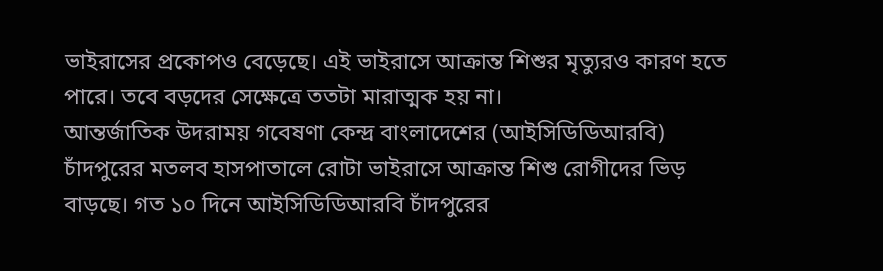ভাইরাসের প্রকোপও বেড়েছে। এই ভাইরাসে আক্রান্ত শিশুর মৃত্যুরও কারণ হতে পারে। তবে বড়দের সেক্ষেত্রে ততটা মারাত্মক হয় না।
আন্তর্জাতিক উদরাময় গবেষণা কেন্দ্র বাংলাদেশের (আইসিডিডিআরবি) চাঁদপুরের মতলব হাসপাতালে রোটা ভাইরাসে আক্রান্ত শিশু রোগীদের ভিড় বাড়ছে। গত ১০ দিনে আইসিডিডিআরবি চাঁদপুরের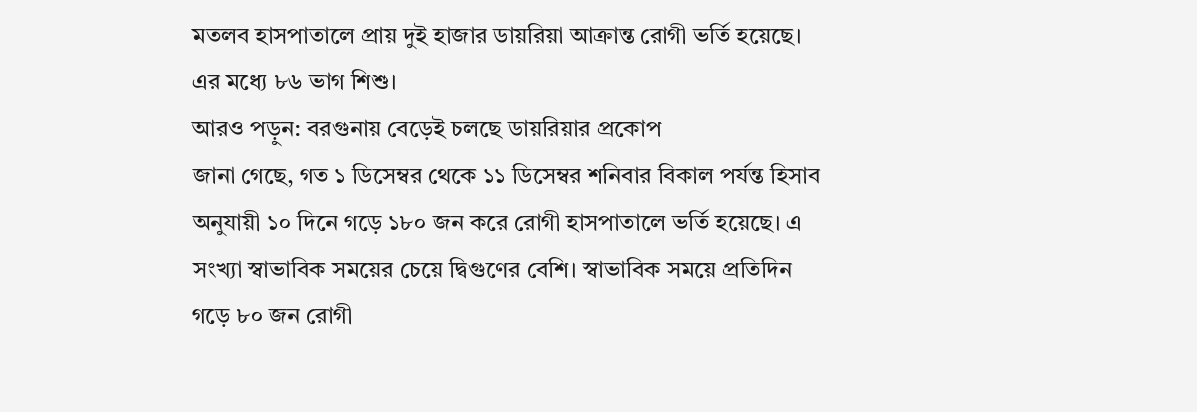মতলব হাসপাতালে প্রায় দুই হাজার ডায়রিয়া আক্রান্ত রোগী ভর্তি হয়েছে। এর মধ্যে ৮৬ ভাগ শিশু।
আরও পড়ুন: বরগুনায় বেড়েই চলছে ডায়রিয়ার প্রকোপ
জানা গেছে, গত ১ ডিসেম্বর থেকে ১১ ডিসেম্বর শনিবার বিকাল পর্যন্ত হিসাব অনুযায়ী ১০ দিনে গড়ে ১৮০ জন করে রোগী হাসপাতালে ভর্তি হয়েছে। এ সংখ্যা স্বাভাবিক সময়ের চেয়ে দ্বিগুণের বেশি। স্বাভাবিক সময়ে প্রতিদিন গড়ে ৮০ জন রোগী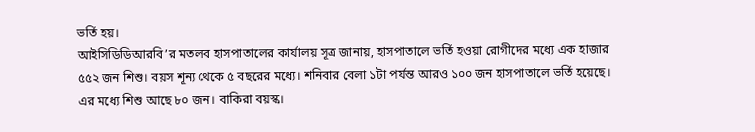ভর্তি হয়।
আইসিডিডিআরবি’র মতলব হাসপাতালের কার্যালয় সূত্র জানায়, হাসপাতালে ভর্তি হওয়া রোগীদের মধ্যে এক হাজার ৫৫২ জন শিশু। বয়স শূন্য থেকে ৫ বছরের মধ্যে। শনিবার বেলা ১টা পর্যন্ত আরও ১০০ জন হাসপাতালে ভর্তি হয়েছে। এর মধ্যে শিশু আছে ৮০ জন। বাকিরা বয়স্ক।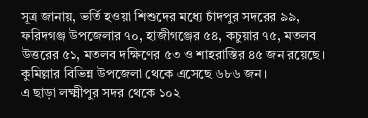সূত্র জানায়, ভর্তি হওয়া শিশুদের মধ্যে চাঁদপুর সদরের ৯৯, ফরিদগঞ্জ উপজেলার ৭০, হাজীগঞ্জের ৫৪, কচুয়ার ৭৫, মতলব উত্তরের ৫১, মতলব দক্ষিণের ৫৩ ও শাহরাস্তির ৪৫ জন রয়েছে। কুমিল্লার বিভিন্ন উপজেলা থেকে এসেছে ৬৮৬ জন।
এ ছাড়া লক্ষ্মীপুর সদর থেকে ১০২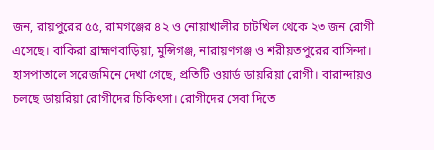জন, রায়পুরের ৫৫, রামগঞ্জের ৪২ ও নোয়াখালীর চাটখিল থেকে ২৩ জন রোগী এসেছে। বাকিরা ব্রাহ্মণবাড়িয়া, মুন্সিগঞ্জ, নারায়ণগঞ্জ ও শরীয়তপুরের বাসিন্দা।
হাসপাতালে সরেজমিনে দেখা গেছে, প্রতিটি ওয়ার্ড ডায়রিয়া রোগী। বারান্দায়ও চলছে ডায়রিয়া রোগীদের চিকিৎসা। রোগীদের সেবা দিতে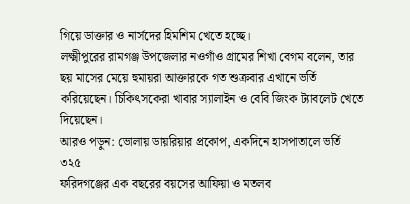গিয়ে ডাক্তার ও নার্সদের হিমশিম খেতে হচ্ছে।
লক্ষ্মীপুরের রামগঞ্জ উপজেলার নওগাঁও গ্রামের শিখা বেগম বলেন, তার ছয় মাসের মেয়ে হুমায়রা আক্তারকে গত শুক্রবার এখানে ভর্তি করিয়েছেন। চিকিৎসকেরা খাবার স্যালাইন ও বেবি জিংক ট্যাবলেট খেতে দিয়েছেন।
আরও পড়ুন: ভোলায় ডায়রিয়ার প্রকোপ, একদিনে হাসপাতালে ভর্তি ৩২৫
ফরিদগঞ্জের এক বছরের বয়সের আফিয়া ও মতলব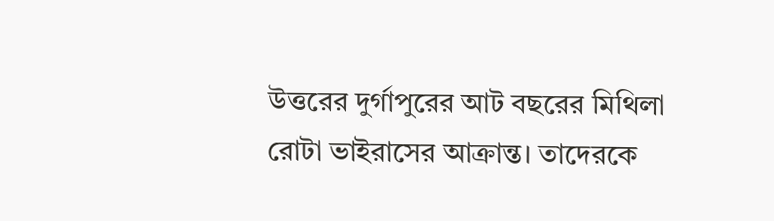উত্তরের দুর্গাপুরের আট বছরের মিথিলা রোটা ভাইরাসের আক্রান্ত। তাদেরকে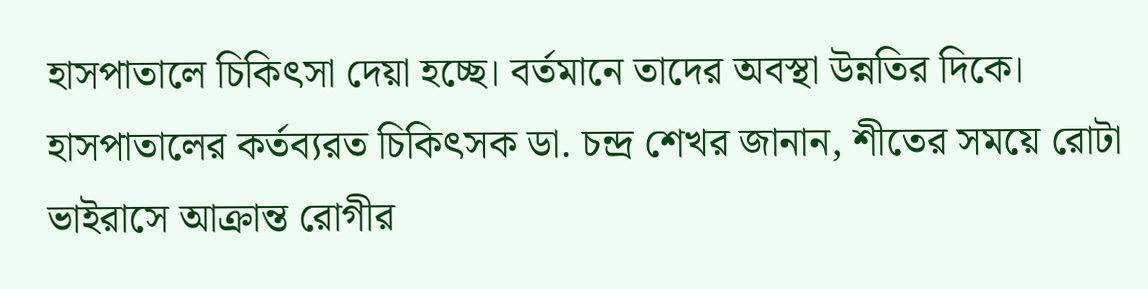হাসপাতালে চিকিৎসা দেয়া হচ্ছে। বর্তমানে তাদের অবস্থা উন্নতির দিকে।
হাসপাতালের কর্তব্যরত চিকিৎসক ডা. চন্দ্র শেখর জানান, শীতের সময়ে রোটা ভাইরাসে আক্রান্ত রোগীর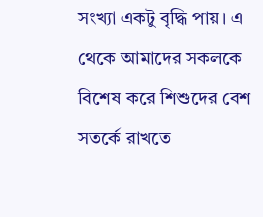সংখ্যা একটু বৃদ্ধি পায়। এ থেকে আমাদের সকলকে বিশেষ করে শিশুদের বেশ সতর্কে রাখতে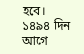হবে।
১৪৯৪ দিন আগে